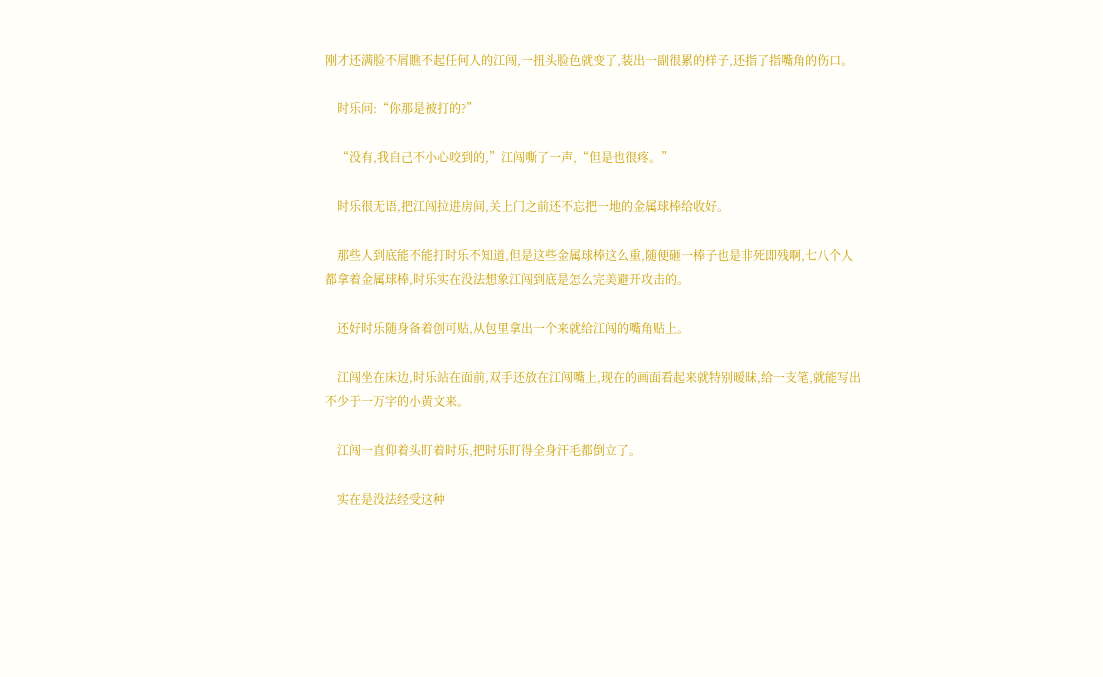刚才还满脸不屑瞧不起任何人的江闯,一扭头脸色就变了,装出一副很累的样子,还指了指嘴角的伤口。

    时乐问:“你那是被打的?”

    “没有,我自己不小心咬到的,”江闯嘶了一声,“但是也很疼。”

    时乐很无语,把江闯拉进房间,关上门之前还不忘把一地的金属球棒给收好。

    那些人到底能不能打时乐不知道,但是这些金属球棒这么重,随便砸一棒子也是非死即残啊,七八个人都拿着金属球棒,时乐实在没法想象江闯到底是怎么完美避开攻击的。

    还好时乐随身备着创可贴,从包里拿出一个来就给江闯的嘴角贴上。

    江闯坐在床边,时乐站在面前,双手还放在江闯嘴上,现在的画面看起来就特别暧昧,给一支笔,就能写出不少于一万字的小黄文来。

    江闯一直仰着头盯着时乐,把时乐盯得全身汗毛都倒立了。

    实在是没法经受这种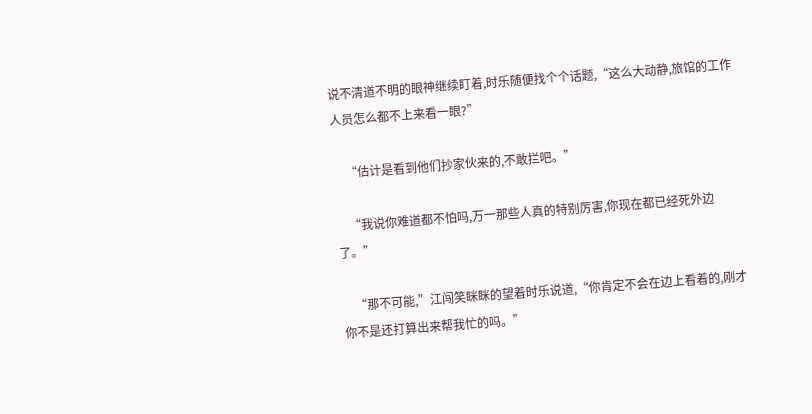说不清道不明的眼神继续盯着,时乐随便找个个话题,“这么大动静,旅馆的工作人员怎么都不上来看一眼?”

    “估计是看到他们抄家伙来的,不敢拦吧。”

    “我说你难道都不怕吗,万一那些人真的特别厉害,你现在都已经死外边了。”

    “那不可能,”江闯笑眯眯的望着时乐说道,“你肯定不会在边上看着的,刚才你不是还打算出来帮我忙的吗。”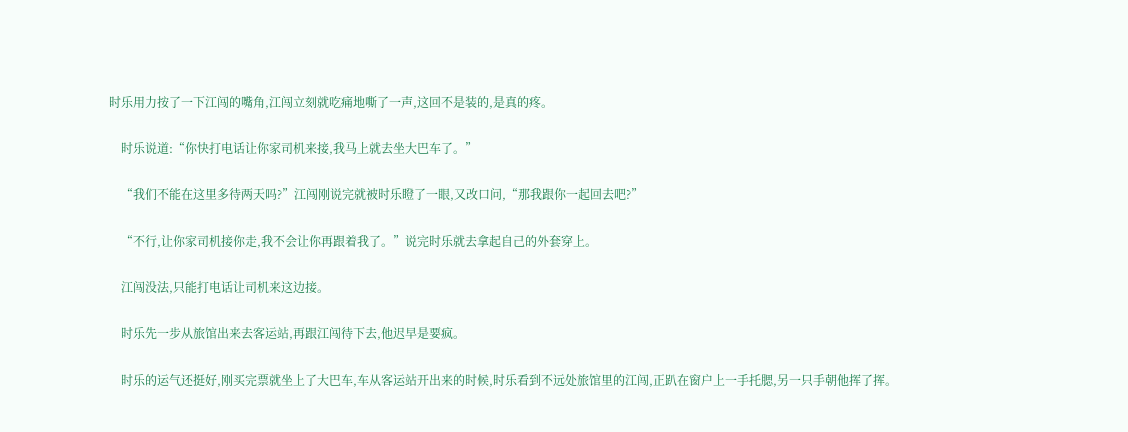时乐用力按了一下江闯的嘴角,江闯立刻就吃痛地嘶了一声,这回不是装的,是真的疼。

    时乐说道:“你快打电话让你家司机来接,我马上就去坐大巴车了。”

    “我们不能在这里多待两天吗?”江闯刚说完就被时乐瞪了一眼,又改口问,“那我跟你一起回去吧?”

    “不行,让你家司机接你走,我不会让你再跟着我了。”说完时乐就去拿起自己的外套穿上。

    江闯没法,只能打电话让司机来这边接。

    时乐先一步从旅馆出来去客运站,再跟江闯待下去,他迟早是要疯。

    时乐的运气还挺好,刚买完票就坐上了大巴车,车从客运站开出来的时候,时乐看到不远处旅馆里的江闯,正趴在窗户上一手托腮,另一只手朝他挥了挥。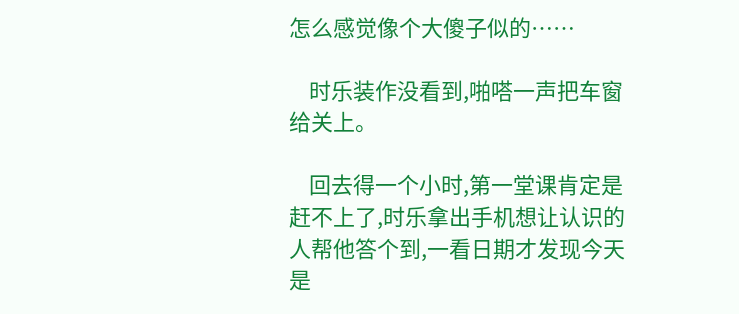怎么感觉像个大傻子似的……

    时乐装作没看到,啪嗒一声把车窗给关上。

    回去得一个小时,第一堂课肯定是赶不上了,时乐拿出手机想让认识的人帮他答个到,一看日期才发现今天是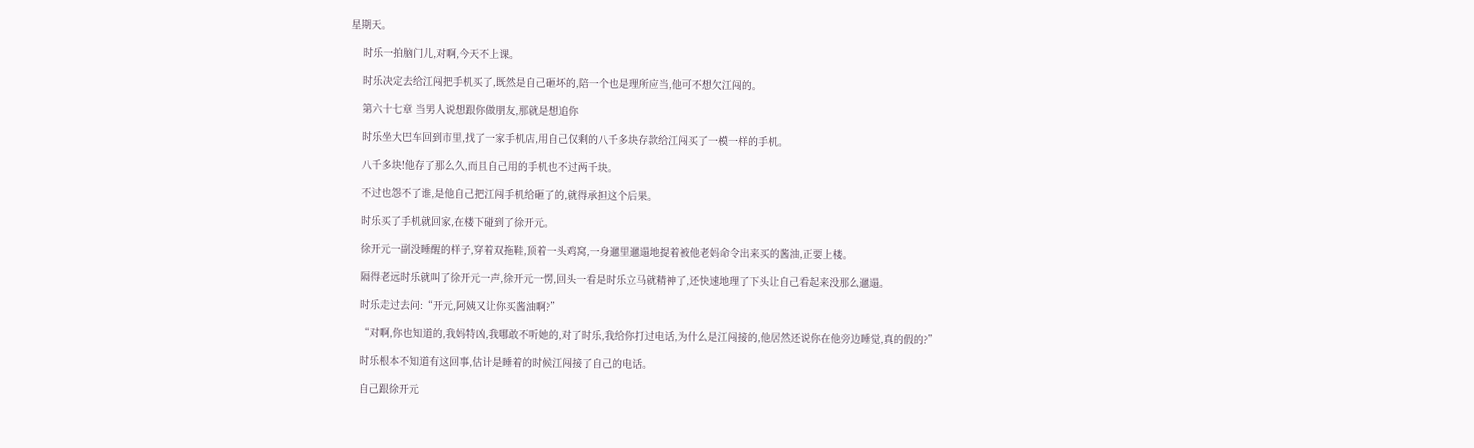星期天。

    时乐一拍脑门儿,对啊,今天不上课。

    时乐决定去给江闯把手机买了,既然是自己砸坏的,陪一个也是理所应当,他可不想欠江闯的。

    第六十七章 当男人说想跟你做朋友,那就是想追你

    时乐坐大巴车回到市里,找了一家手机店,用自己仅剩的八千多块存款给江闯买了一模一样的手机。

    八千多块!他存了那么久,而且自己用的手机也不过两千块。

    不过也怨不了谁,是他自己把江闯手机给砸了的,就得承担这个后果。

    时乐买了手机就回家,在楼下碰到了徐开元。

    徐开元一副没睡醒的样子,穿着双拖鞋,顶着一头鸡窝,一身邋里邋遢地提着被他老妈命令出来买的酱油,正要上楼。

    隔得老远时乐就叫了徐开元一声,徐开元一愣,回头一看是时乐立马就精神了,还快速地理了下头让自己看起来没那么邋遢。

    时乐走过去问:“开元,阿姨又让你买酱油啊?”

    “对啊,你也知道的,我妈特凶,我哪敢不听她的,对了时乐,我给你打过电话,为什么是江闯接的,他居然还说你在他旁边睡觉,真的假的?”

    时乐根本不知道有这回事,估计是睡着的时候江闯接了自己的电话。

    自己跟徐开元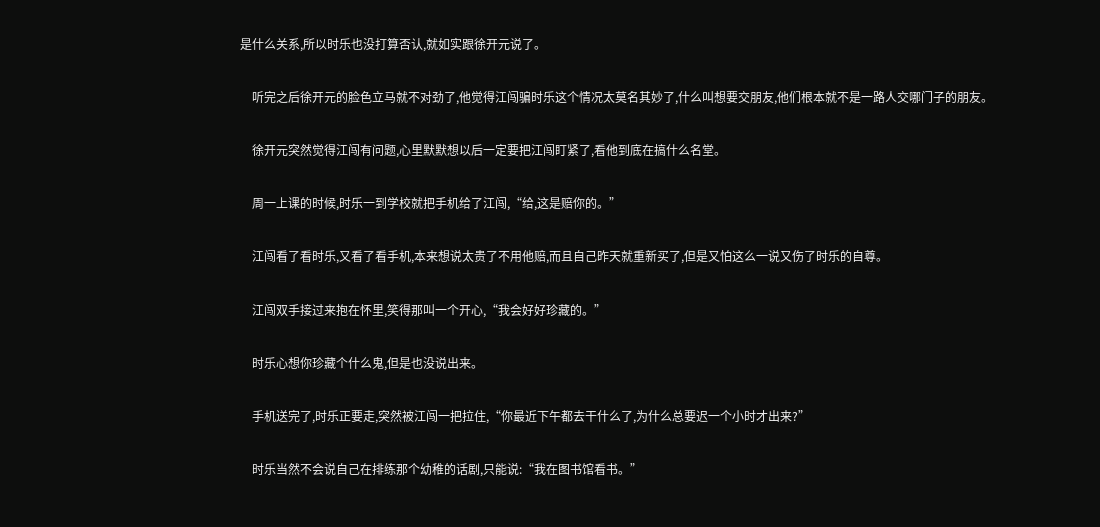是什么关系,所以时乐也没打算否认,就如实跟徐开元说了。

    听完之后徐开元的脸色立马就不对劲了,他觉得江闯骗时乐这个情况太莫名其妙了,什么叫想要交朋友,他们根本就不是一路人交哪门子的朋友。

    徐开元突然觉得江闯有问题,心里默默想以后一定要把江闯盯紧了,看他到底在搞什么名堂。

    周一上课的时候,时乐一到学校就把手机给了江闯,“给,这是赔你的。”

    江闯看了看时乐,又看了看手机,本来想说太贵了不用他赔,而且自己昨天就重新买了,但是又怕这么一说又伤了时乐的自尊。

    江闯双手接过来抱在怀里,笑得那叫一个开心,“我会好好珍藏的。”

    时乐心想你珍藏个什么鬼,但是也没说出来。

    手机送完了,时乐正要走,突然被江闯一把拉住,“你最近下午都去干什么了,为什么总要迟一个小时才出来?”

    时乐当然不会说自己在排练那个幼稚的话剧,只能说:“我在图书馆看书。”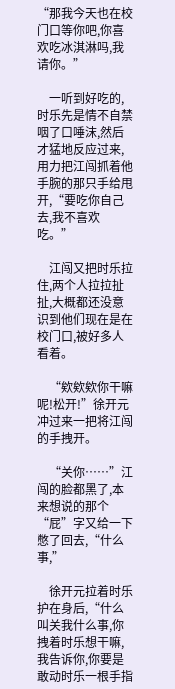“那我今天也在校门口等你吧,你喜欢吃冰淇淋吗,我请你。”

    一听到好吃的,时乐先是情不自禁咽了口唾沫,然后才猛地反应过来,用力把江闯抓着他手腕的那只手给甩开,“要吃你自己去,我不喜欢吃。”

    江闯又把时乐拉住,两个人拉拉扯扯,大概都还没意识到他们现在是在校门口,被好多人看着。

    “欸欸欸你干嘛呢!松开!”徐开元冲过来一把将江闯的手拽开。

    “关你……”江闯的脸都黑了,本来想说的那个“屁”字又给一下憋了回去,“什么事,”

    徐开元拉着时乐护在身后,“什么叫关我什么事,你拽着时乐想干嘛,我告诉你,你要是敢动时乐一根手指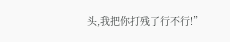头,我把你打残了行不行!”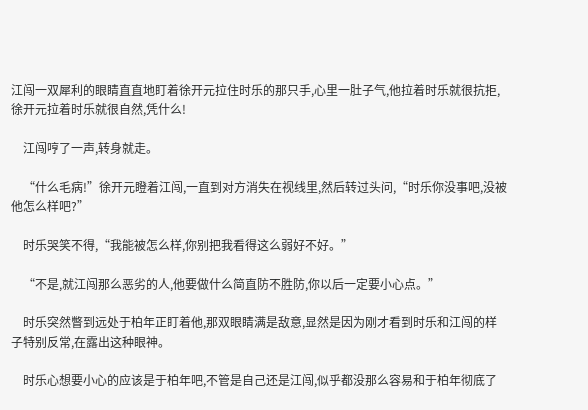江闯一双犀利的眼睛直直地盯着徐开元拉住时乐的那只手,心里一肚子气,他拉着时乐就很抗拒,徐开元拉着时乐就很自然,凭什么!

    江闯哼了一声,转身就走。

    “什么毛病!”徐开元瞪着江闯,一直到对方消失在视线里,然后转过头问,“时乐你没事吧,没被他怎么样吧?”

    时乐哭笑不得,“我能被怎么样,你别把我看得这么弱好不好。”

    “不是,就江闯那么恶劣的人,他要做什么简直防不胜防,你以后一定要小心点。”

    时乐突然瞥到远处于柏年正盯着他,那双眼睛满是敌意,显然是因为刚才看到时乐和江闯的样子特别反常,在露出这种眼神。

    时乐心想要小心的应该是于柏年吧,不管是自己还是江闯,似乎都没那么容易和于柏年彻底了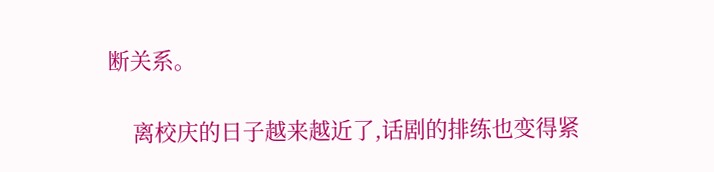断关系。

    离校庆的日子越来越近了,话剧的排练也变得紧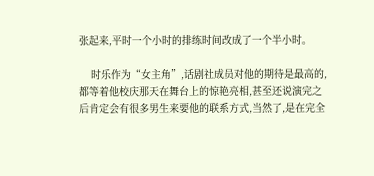张起来,平时一个小时的排练时间改成了一个半小时。

    时乐作为“女主角”,话剧社成员对他的期待是最高的,都等着他校庆那天在舞台上的惊艳亮相,甚至还说演完之后肯定会有很多男生来要他的联系方式,当然了,是在完全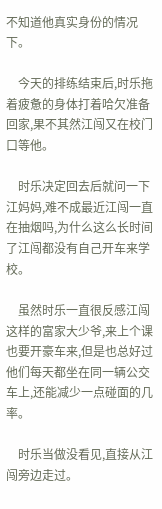不知道他真实身份的情况下。

    今天的排练结束后,时乐拖着疲惫的身体打着哈欠准备回家,果不其然江闯又在校门口等他。

    时乐决定回去后就问一下江妈妈,难不成最近江闯一直在抽烟吗,为什么这么长时间了江闯都没有自己开车来学校。

    虽然时乐一直很反感江闯这样的富家大少爷,来上个课也要开豪车来,但是也总好过他们每天都坐在同一辆公交车上,还能减少一点碰面的几率。

    时乐当做没看见,直接从江闯旁边走过。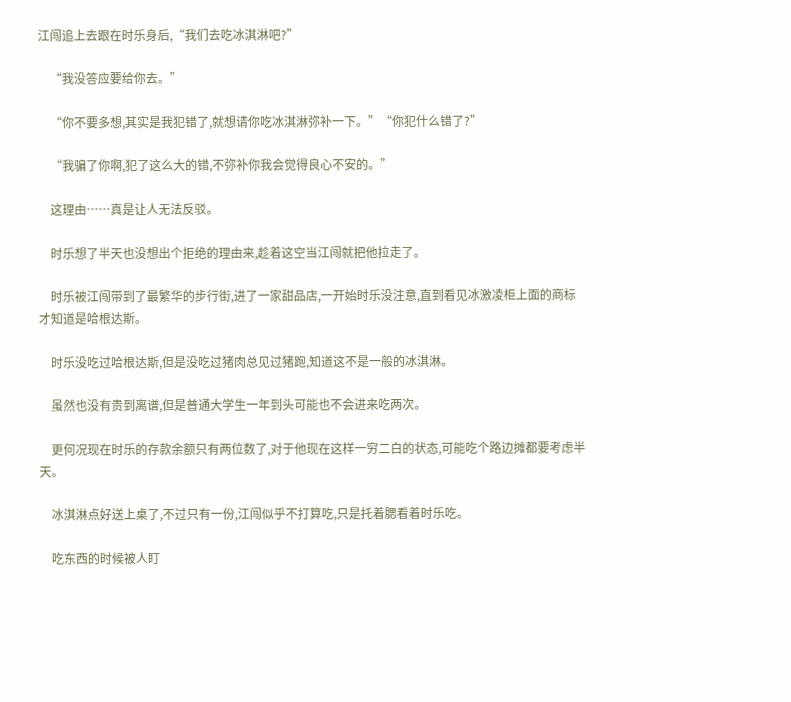江闯追上去跟在时乐身后,“我们去吃冰淇淋吧?”

    “我没答应要给你去。”

    “你不要多想,其实是我犯错了,就想请你吃冰淇淋弥补一下。”“你犯什么错了?”

    “我骗了你啊,犯了这么大的错,不弥补你我会觉得良心不安的。”

    这理由……真是让人无法反驳。

    时乐想了半天也没想出个拒绝的理由来,趁着这空当江闯就把他拉走了。

    时乐被江闯带到了最繁华的步行街,进了一家甜品店,一开始时乐没注意,直到看见冰激凌柜上面的商标才知道是哈根达斯。

    时乐没吃过哈根达斯,但是没吃过猪肉总见过猪跑,知道这不是一般的冰淇淋。

    虽然也没有贵到离谱,但是普通大学生一年到头可能也不会进来吃两次。

    更何况现在时乐的存款余额只有两位数了,对于他现在这样一穷二白的状态,可能吃个路边摊都要考虑半天。

    冰淇淋点好送上桌了,不过只有一份,江闯似乎不打算吃,只是托着腮看着时乐吃。

    吃东西的时候被人盯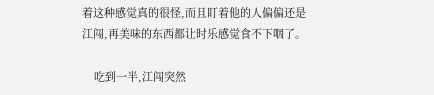着这种感觉真的很怪,而且盯着他的人偏偏还是江闯,再美味的东西都让时乐感觉食不下咽了。

    吃到一半,江闯突然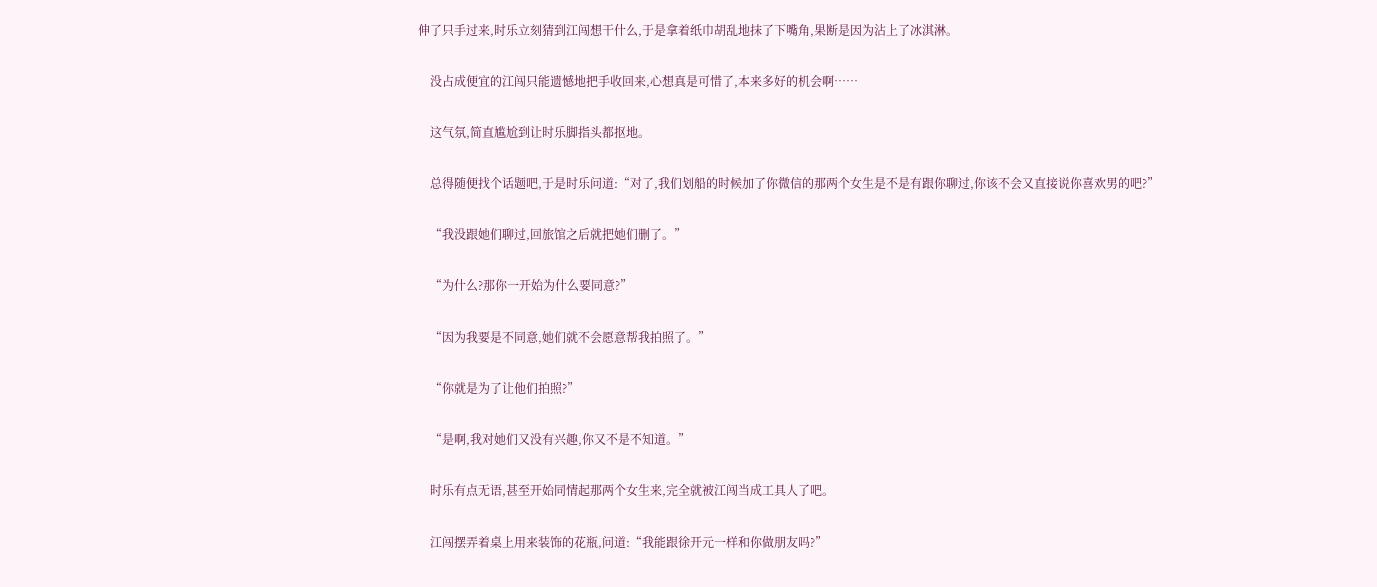伸了只手过来,时乐立刻猜到江闯想干什么,于是拿着纸巾胡乱地抹了下嘴角,果断是因为沾上了冰淇淋。

    没占成便宜的江闯只能遗憾地把手收回来,心想真是可惜了,本来多好的机会啊……

    这气氛,简直尴尬到让时乐脚指头都抠地。

    总得随便找个话题吧,于是时乐问道:“对了,我们划船的时候加了你微信的那两个女生是不是有跟你聊过,你该不会又直接说你喜欢男的吧?”

    “我没跟她们聊过,回旅馆之后就把她们删了。”

    “为什么?那你一开始为什么要同意?”

    “因为我要是不同意,她们就不会愿意帮我拍照了。”

    “你就是为了让他们拍照?”

    “是啊,我对她们又没有兴趣,你又不是不知道。”

    时乐有点无语,甚至开始同情起那两个女生来,完全就被江闯当成工具人了吧。

    江闯摆弄着桌上用来装饰的花瓶,问道:“我能跟徐开元一样和你做朋友吗?”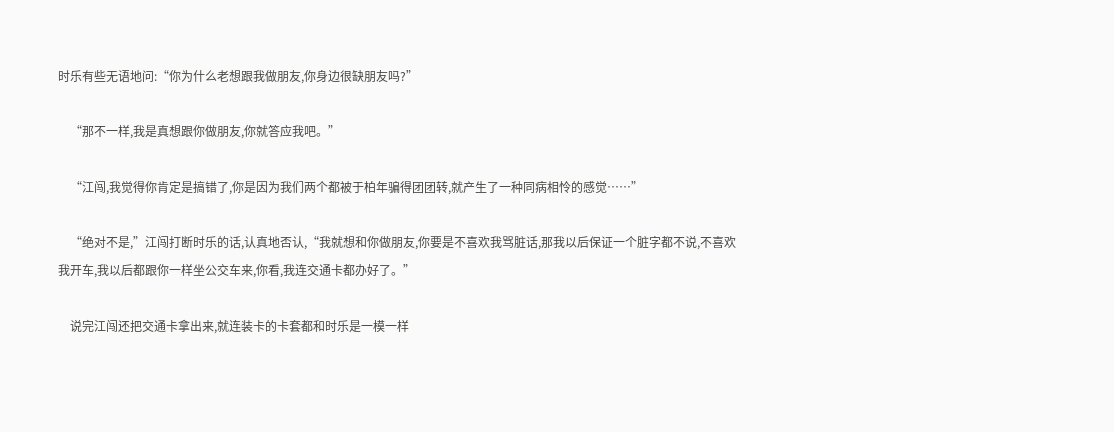时乐有些无语地问:“你为什么老想跟我做朋友,你身边很缺朋友吗?”

    “那不一样,我是真想跟你做朋友,你就答应我吧。”

    “江闯,我觉得你肯定是搞错了,你是因为我们两个都被于柏年骗得团团转,就产生了一种同病相怜的感觉……”

    “绝对不是,”江闯打断时乐的话,认真地否认,“我就想和你做朋友,你要是不喜欢我骂脏话,那我以后保证一个脏字都不说,不喜欢我开车,我以后都跟你一样坐公交车来,你看,我连交通卡都办好了。”

    说完江闯还把交通卡拿出来,就连装卡的卡套都和时乐是一模一样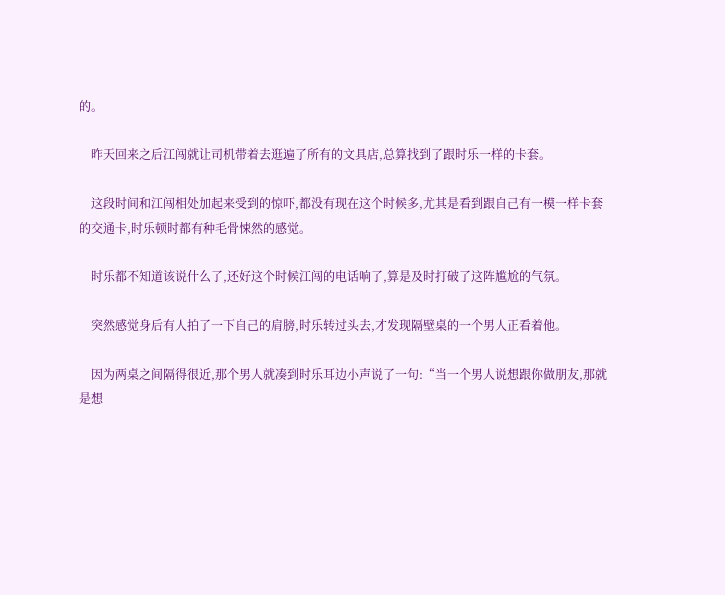的。

    昨天回来之后江闯就让司机带着去逛遍了所有的文具店,总算找到了跟时乐一样的卡套。

    这段时间和江闯相处加起来受到的惊吓,都没有现在这个时候多,尤其是看到跟自己有一模一样卡套的交通卡,时乐顿时都有种毛骨悚然的感觉。

    时乐都不知道该说什么了,还好这个时候江闯的电话响了,算是及时打破了这阵尴尬的气氛。

    突然感觉身后有人拍了一下自己的肩膀,时乐转过头去,才发现隔壁桌的一个男人正看着他。

    因为两桌之间隔得很近,那个男人就凑到时乐耳边小声说了一句:“当一个男人说想跟你做朋友,那就是想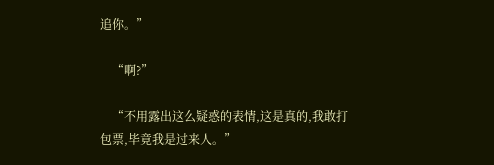追你。”

    “啊?”

    “不用露出这么疑惑的表情,这是真的,我敢打包票,毕竟我是过来人。”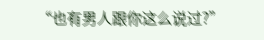“也有男人跟你这么说过?”